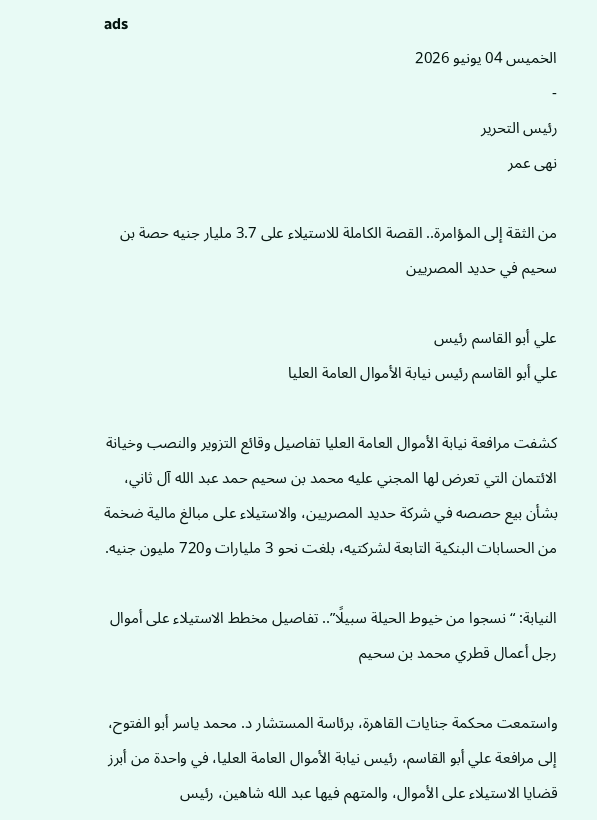ads
الخميس 04 يونيو 2026
-
رئيس التحرير
نهى عمر

من الثقة إلى المؤامرة.. القصة الكاملة للاستيلاء على 3.7 مليار جنيه حصة بن سحيم في حديد المصريين

علي أبو القاسم رئيس
علي أبو القاسم رئيس نيابة الأموال العامة العليا

كشفت مرافعة نيابة الأموال العامة العليا تفاصيل وقائع التزوير والنصب وخيانة الائتمان التي تعرض لها المجني عليه محمد بن سحيم حمد عبد الله آل ثاني، بشأن بيع حصصه في شركة حديد المصريين، والاستيلاء على مبالغ مالية ضخمة من الحسابات البنكية التابعة لشركتيه، بلغت نحو 3 مليارات و720 مليون جنيه.

النيابة: “نسجوا من خيوط الحيلة سبيلًا”.. تفاصيل مخطط الاستيلاء على أموال رجل أعمال قطري محمد بن سحيم

واستمعت محكمة جنايات القاهرة، برئاسة المستشار د. محمد ياسر أبو الفتوح، إلى مرافعة علي أبو القاسم، رئيس نيابة الأموال العامة العليا، في واحدة من أبرز قضايا الاستيلاء على الأموال، والمتهم فيها عبد الله شاهين، رئيس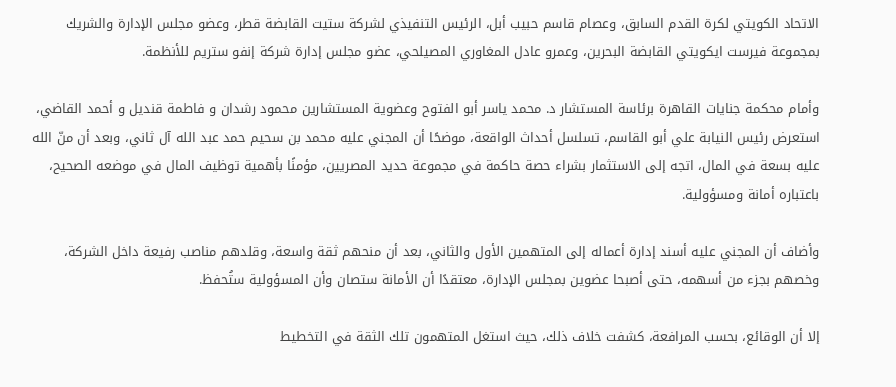الاتحاد الكويتي لكرة القدم السابق، وعصام قاسم حبيب أبل، الرئيس التنفيذي لشركة ستيت القابضة قطر، وعضو مجلس الإدارة والشريك بمجموعة فيرست ايكويتي القابضة البحرين، وعمرو عادل المغاوري المصيلحي، عضو مجلس إدارة شركة إنفو ستريم للأنظمة.

وأمام محكمة جنايات القاهرة برئاسة المستشار د. محمد ياسر أبو الفتوح وعضوية المستشارين محمود رشدان و فاطمة قنديل و أحمد القاضي، استعرض رئيس النيابة علي أبو القاسم، تسلسل أحداث الواقعة، موضحًا أن المجني عليه محمد بن سحيم حمد عبد الله آل ثاني، وبعد أن منّ الله عليه بسعة في المال، اتجه إلى الاستثمار بشراء حصة حاكمة في مجموعة حديد المصريين، مؤمنًا بأهمية توظيف المال في موضعه الصحيح، باعتباره أمانة ومسؤولية.

وأضاف أن المجني عليه أسند إدارة أعماله إلى المتهمين الأول والثاني، بعد أن منحهم ثقة واسعة، وقلدهم مناصب رفيعة داخل الشركة، وخصهم بجزء من أسهمه، حتى أصبحا عضوين بمجلس الإدارة، معتقدًا أن الأمانة ستصان وأن المسؤولية ستُحفظ.

إلا أن الوقائع، بحسب المرافعة، كشفت خلاف ذلك، حيث استغل المتهمون تلك الثقة في التخطيط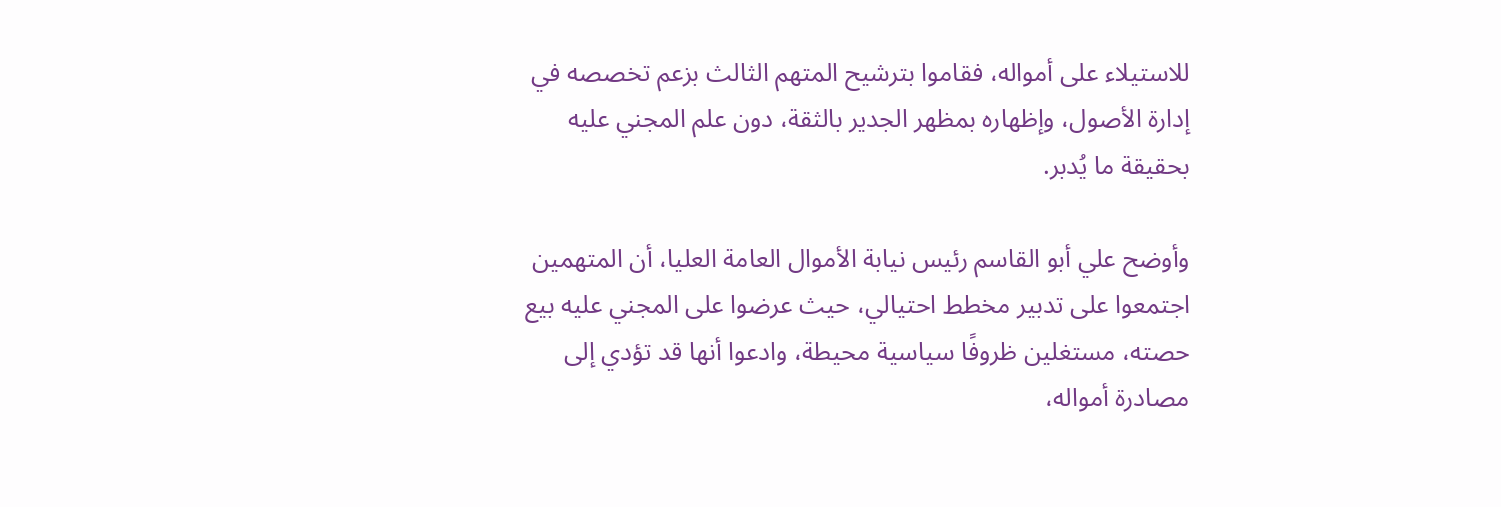للاستيلاء على أمواله، فقاموا بترشيح المتهم الثالث بزعم تخصصه في إدارة الأصول، وإظهاره بمظهر الجدير بالثقة، دون علم المجني عليه بحقيقة ما يُدبر.

وأوضح علي أبو القاسم رئيس نيابة الأموال العامة العليا، أن المتهمين اجتمعوا على تدبير مخطط احتيالي، حيث عرضوا على المجني عليه بيع حصته، مستغلين ظروفًا سياسية محيطة، وادعوا أنها قد تؤدي إلى مصادرة أمواله،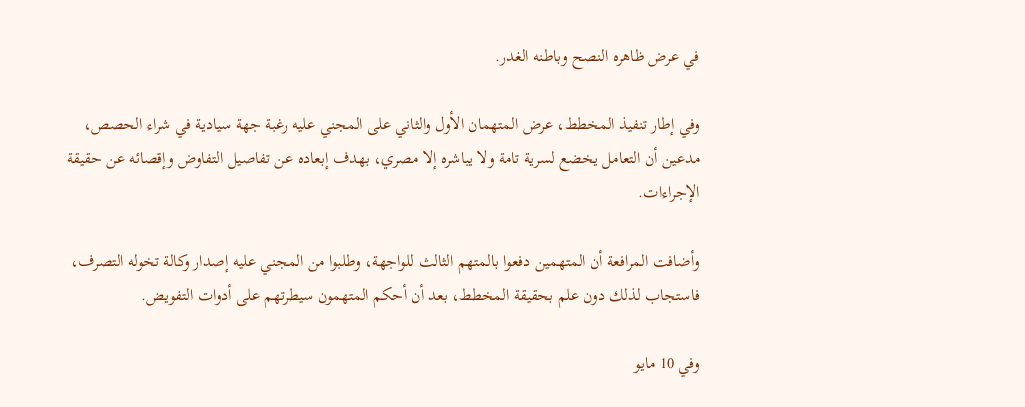في عرض ظاهره النصح وباطنه الغدر.

وفي إطار تنفيذ المخطط، عرض المتهمان الأول والثاني على المجني عليه رغبة جهة سيادية في شراء الحصص، مدعين أن التعامل يخضع لسرية تامة ولا يباشره إلا مصري، بهدف إبعاده عن تفاصيل التفاوض وإقصائه عن حقيقة الإجراءات.

وأضافت المرافعة أن المتهمين دفعوا بالمتهم الثالث للواجهة، وطلبوا من المجني عليه إصدار وكالة تخوله التصرف، فاستجاب لذلك دون علم بحقيقة المخطط، بعد أن أحكم المتهمون سيطرتهم على أدوات التفويض.

وفي 10 مايو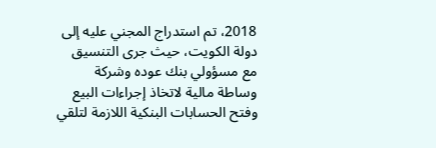2018، تم استدراج المجني عليه إلى دولة الكويت، حيث جرى التنسيق مع مسؤولي بنك عوده وشركة وساطة مالية لاتخاذ إجراءات البيع وفتح الحسابات البنكية اللازمة لتلقي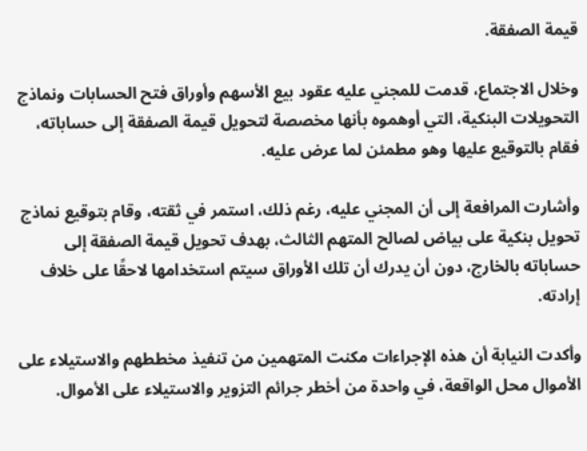قيمة الصفقة.

وخلال الاجتماع، قدمت للمجني عليه عقود بيع الأسهم وأوراق فتح الحسابات ونماذج التحويلات البنكية، التي أوهموه بأنها مخصصة لتحويل قيمة الصفقة إلى حساباته، فقام بالتوقيع عليها وهو مطمئن لما عرض عليه.

وأشارت المرافعة إلى أن المجني عليه، رغم ذلك، استمر في ثقته، وقام بتوقيع نماذج تحويل بنكية على بياض لصالح المتهم الثالث، بهدف تحويل قيمة الصفقة إلى حساباته بالخارج، دون أن يدرك أن تلك الأوراق سيتم استخدامها لاحقًا على خلاف إرادته.

وأكدت النيابة أن هذه الإجراءات مكنت المتهمين من تنفيذ مخططهم والاستيلاء على الأموال محل الواقعة، في واحدة من أخطر جرائم التزوير والاستيلاء على الأموال.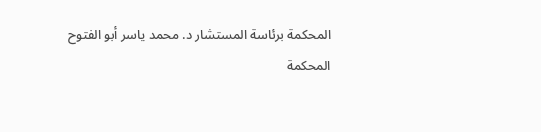المحكمة برئاسة المستشار د. محمد ياسر أبو الفتوح
المحكمة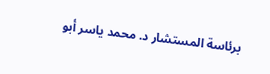برئاسة المستشار د. محمد ياسر أبو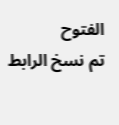الفتوح
تم نسخ الرابط